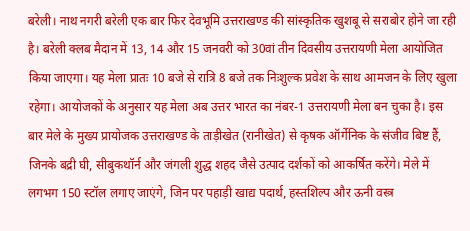बरेली। नाथ नगरी बरेली एक बार फिर देवभूमि उत्तराखण्ड की सांस्कृतिक खुशबू से सराबोर होने जा रही है। बरेली क्लब मैदान में 13, 14 और 15 जनवरी को 30वां तीन दिवसीय उत्तरायणी मेला आयोजित किया जाएगा। यह मेला प्रातः 10 बजे से रात्रि 8 बजे तक निःशुल्क प्रवेश के साथ आमजन के लिए खुला रहेगा। आयोजकों के अनुसार यह मेला अब उत्तर भारत का नंबर-1 उत्तरायणी मेला बन चुका है। इस बार मेले के मुख्य प्रायोजक उत्तराखण्ड के ताड़ीखेत (रानीखेत) से कृषक ऑर्गेनिक के संजीव बिष्ट हैं, जिनके बद्री घी, सीबुकथॉर्न और जंगली शुद्ध शहद जैसे उत्पाद दर्शकों को आकर्षित करेंगे। मेले में लगभग 150 स्टॉल लगाए जाएंगे, जिन पर पहाड़ी खाद्य पदार्थ, हस्तशिल्प और ऊनी वस्त्र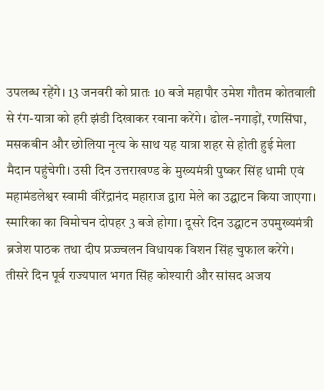उपलब्ध रहेंगे। 13 जनवरी को प्रातः 10 बजे महापौर उमेश गौतम कोतवाली से रंग-यात्रा को हरी झंडी दिखाकर रवाना करेंगे। ढोल-नगाड़ों, रणसिंघा, मसकबीन और छोलिया नृत्य के साथ यह यात्रा शहर से होती हुई मेला मैदान पहुंचेगी। उसी दिन उत्तराखण्ड के मुख्यमंत्री पुष्कर सिंह धामी एवं महामंडलेश्वर स्वामी वीरेंद्रानंद महाराज द्वारा मेले का उद्घाटन किया जाएगा। स्मारिका का विमोचन दोपहर 3 बजे होगा। दूसरे दिन उद्घाटन उपमुख्यमंत्री ब्रजेश पाठक तथा दीप प्रज्ज्वलन विधायक विशन सिंह चुफाल करेंगे। तीसरे दिन पूर्व राज्यपाल भगत सिंह कोश्यारी और सांसद अजय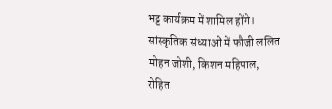भट्ट कार्यक्रम में शामिल होंगे। सांस्कृतिक संध्याओं में फौजी ललित मोहन जोशी, किशन महिपाल, रोहित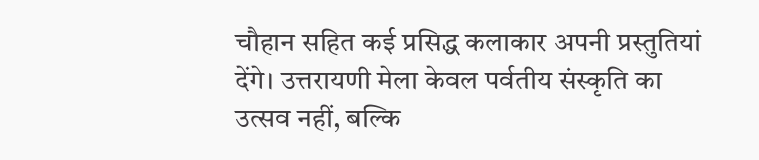चौहान सहित कई प्रसिद्ध कलाकार अपनी प्रस्तुतियां देंगे। उत्तरायणी मेला केवल पर्वतीय संस्कृति का उत्सव नहीं, बल्कि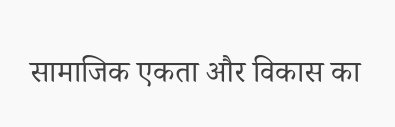सामाजिक एकता और विकास का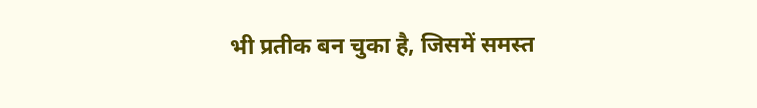भी प्रतीक बन चुका है, जिसमें समस्त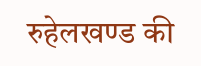रुहेलखण्ड की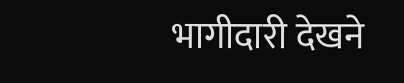भागीदारी देखने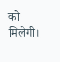को मिलेगी।